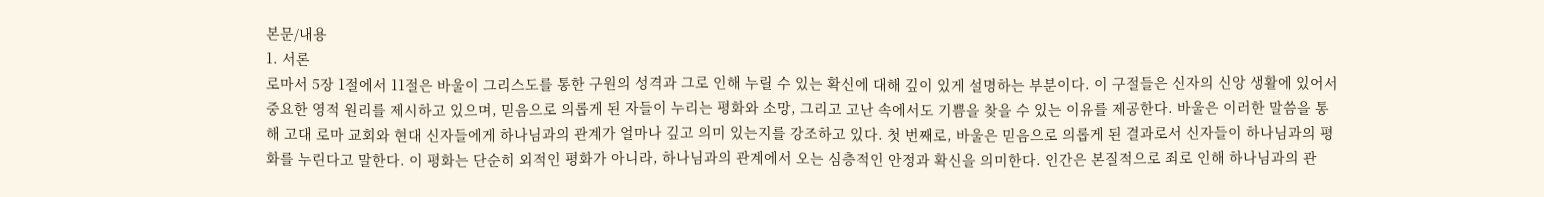본문/내용
1. 서론
로마서 5장 1절에서 11절은 바울이 그리스도를 통한 구원의 성격과 그로 인해 누릴 수 있는 확신에 대해 깊이 있게 설명하는 부분이다. 이 구절들은 신자의 신앙 생활에 있어서 중요한 영적 원리를 제시하고 있으며, 믿음으로 의롭게 된 자들이 누리는 평화와 소망, 그리고 고난 속에서도 기쁨을 찾을 수 있는 이유를 제공한다. 바울은 이러한 말씀을 통해 고대 로마 교회와 현대 신자들에게 하나님과의 관계가 얼마나 깊고 의미 있는지를 강조하고 있다. 첫 번째로, 바울은 믿음으로 의롭게 된 결과로서 신자들이 하나님과의 평화를 누린다고 말한다. 이 평화는 단순히 외적인 평화가 아니라, 하나님과의 관계에서 오는 심층적인 안정과 확신을 의미한다. 인간은 본질적으로 죄로 인해 하나님과의 관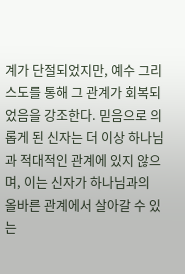계가 단절되었지만, 예수 그리스도를 통해 그 관계가 회복되었음을 강조한다. 믿음으로 의롭게 된 신자는 더 이상 하나님과 적대적인 관계에 있지 않으며, 이는 신자가 하나님과의 올바른 관계에서 살아갈 수 있는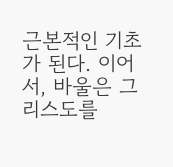근본적인 기초가 된다. 이어서, 바울은 그리스도를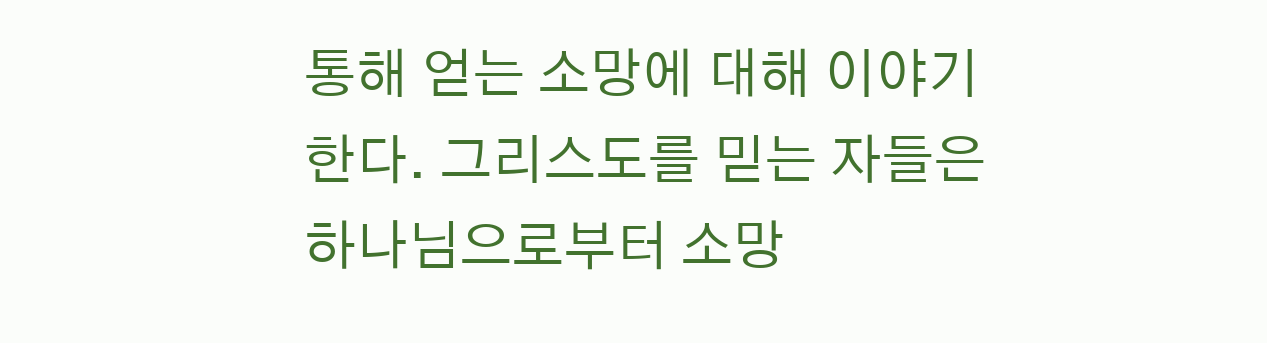통해 얻는 소망에 대해 이야기한다. 그리스도를 믿는 자들은 하나님으로부터 소망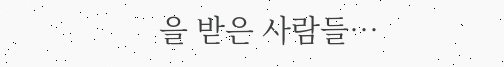을 받은 사람들…